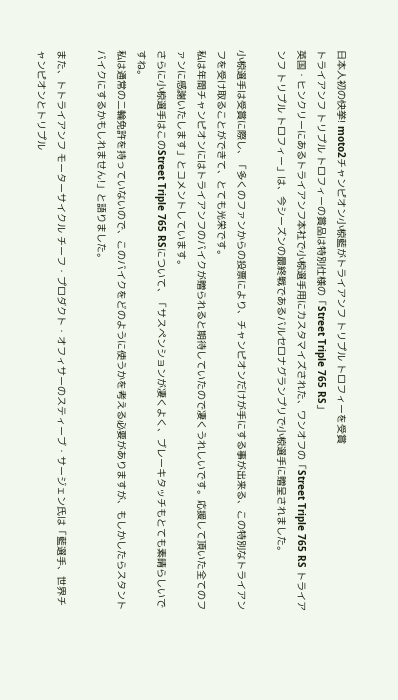日本人初の快挙! moto2チャンピオン小椋藍がトライアンフ トリプル トロフィーを受賞
トライアンフ トリプル トロフィーの賞品は特別仕様の「Street Triple 765 RS」
英国・ヒンクリーにあるトライアンフ本社で小椋選手用にカスタマイズされた、ワンオフの「Street Triple 765 RS トライアンフ トリプル トロフィー」は、今シーズンの最終戦であるバルセロナグランプリで小椋選手に贈呈されました。

小椋選手は受賞に際し、「多くのファンからの投票により、チャンピオンだけが手にする事が出来る、この特別なトライアンフを受け取ることができて、とても光栄です。
私は年間チャンピオンにはトライアンフのバイクが贈られると期待していたので凄くうれしいです。応援して頂いた全てのファンに感謝いたします」とコメントしています。
さらに小椋選手はこのStreet Triple 765 RSについて、「サスペンションが凄くよく、ブレーキタッチもとても素晴らしいですね。
私は通常の二輪免許を持っていないので、このバイクをどのように使うかを考える必要がありますが、もしかしたらスタントバイクにするかもしれません!」と語りました。

また、トトライアンフ モーターサイクル チーフ・プロダクト・オフィサーのスティーブ・サージェン氏は「藍選手、世界チャンピオンとトリプル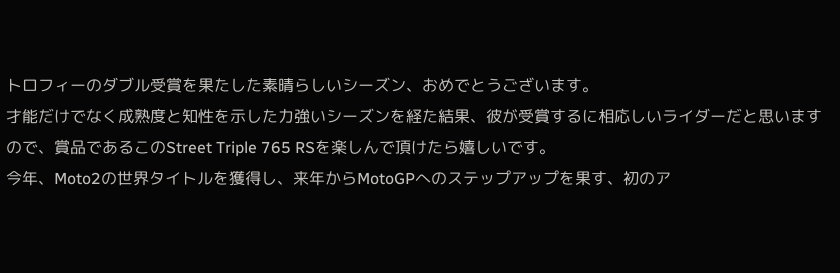トロフィーのダブル受賞を果たした素晴らしいシーズン、おめでとうございます。
才能だけでなく成熟度と知性を示した力強いシーズンを経た結果、彼が受賞するに相応しいライダーだと思いますので、賞品であるこのStreet Triple 765 RSを楽しんで頂けたら嬉しいです。
今年、Moto2の世界タイトルを獲得し、来年からMotoGPへのステップアップを果す、初のア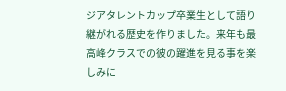ジアタレントカップ卒業生として語り継がれる歴史を作りました。来年も最高峰クラスでの彼の躍進を見る事を楽しみに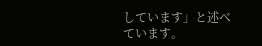しています」と述べています。